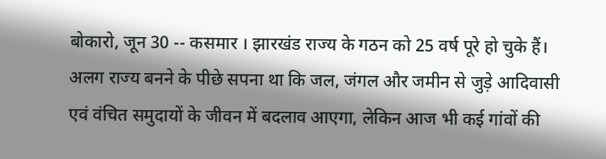बोकारो, जून 30 -- कसमार । झारखंड राज्य के गठन को 25 वर्ष पूरे हो चुके हैं। अलग राज्य बनने के पीछे सपना था कि जल, जंगल और जमीन से जुड़े आदिवासी एवं वंचित समुदायों के जीवन में बदलाव आएगा, लेकिन आज भी कई गांवों की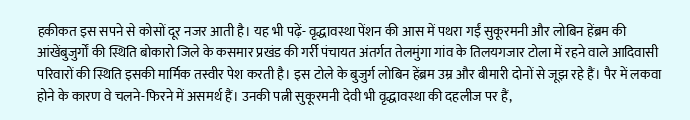हकीकत इस सपने से कोसों दूर नजर आती है। यह भी पढ़ें- वृद्धावस्था पेंशन की आस में पथरा गईं सुकूरमनी और लोबिन हेंब्रम की आंखेंबुजुर्गों की स्थिति बोकारो जिले के कसमार प्रखंड की गर्री पंचायत अंतर्गत तेलमुंगा गांव के तिलयगजार टोला में रहने वाले आदिवासी परिवारों की स्थिति इसकी मार्मिक तस्वीर पेश करती है। इस टोले के बुजुर्ग लोबिन हेंब्रम उम्र और बीमारी दोनों से जूझ रहे हैं। पैर में लकवा होने के कारण वे चलने-फिरने में असमर्थ हैं। उनकी पत्नी सुकूरमनी देवी भी वृद्धावस्था की दहलीज पर हैं,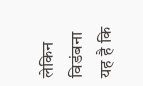लेकिन विडंबना यह है कि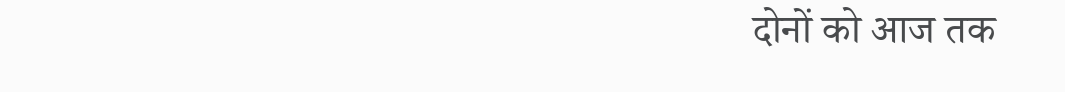दोनों को आज तक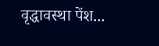वृद्धावस्था पेंश...